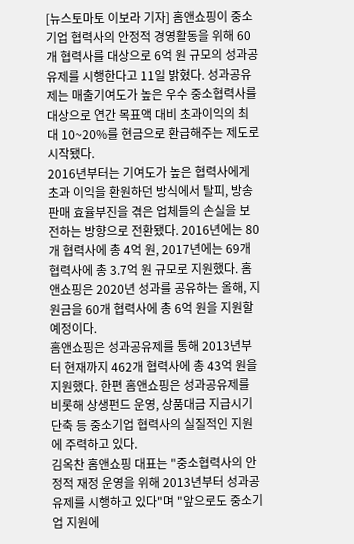[뉴스토마토 이보라 기자] 홈앤쇼핑이 중소기업 협력사의 안정적 경영활동을 위해 60개 협력사를 대상으로 6억 원 규모의 성과공유제를 시행한다고 11일 밝혔다. 성과공유제는 매출기여도가 높은 우수 중소협력사를 대상으로 연간 목표액 대비 초과이익의 최대 10~20%를 현금으로 환급해주는 제도로 시작됐다.
2016년부터는 기여도가 높은 협력사에게 초과 이익을 환원하던 방식에서 탈피, 방송 판매 효율부진을 겪은 업체들의 손실을 보전하는 방향으로 전환됐다. 2016년에는 80개 협력사에 총 4억 원, 2017년에는 69개 협력사에 총 3.7억 원 규모로 지원했다. 홈앤쇼핑은 2020년 성과를 공유하는 올해, 지원금을 60개 협력사에 총 6억 원을 지원할 예정이다.
홈앤쇼핑은 성과공유제를 통해 2013년부터 현재까지 462개 협력사에 총 43억 원을 지원했다. 한편 홈앤쇼핑은 성과공유제를 비롯해 상생펀드 운영, 상품대금 지급시기 단축 등 중소기업 협력사의 실질적인 지원에 주력하고 있다.
김옥찬 홈앤쇼핑 대표는 "중소협력사의 안정적 재정 운영을 위해 2013년부터 성과공유제를 시행하고 있다"며 "앞으로도 중소기업 지원에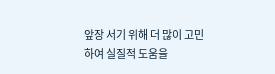앞장 서기 위해 더 많이 고민하여 실질적 도움을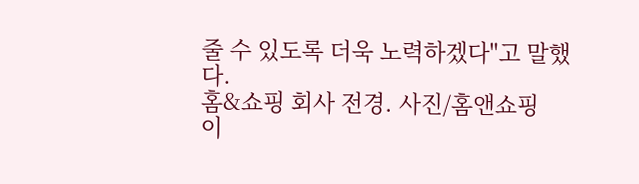줄 수 있도록 더욱 노력하겠다"고 말했다.
홈&쇼핑 회사 전경. 사진/홈앤쇼핑
이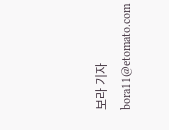보라 기자 bora11@etomato.com